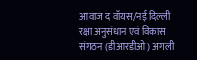आवाज द वॉयस/नई दिल्ली
रक्षा अनुसंधान एवं विकास संगठन (डीआरडीओ) अगली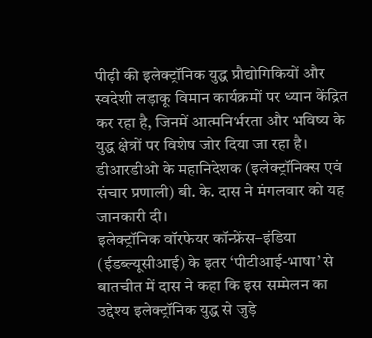पीढ़ी की इलेक्ट्रॉनिक युद्ध प्रौद्योगिकियों और स्वदेशी लड़ाकू विमान कार्यक्रमों पर ध्यान केंद्रित कर रहा है, जिनमें आत्मनिर्भरता और भविष्य के युद्ध क्षेत्रों पर विशेष जोर दिया जा रहा है। डीआरडीओ के महानिदेशक (इलेक्ट्रॉनिक्स एवं संचार प्रणाली) बी. के. दास ने मंगलवार को यह जानकारी दी।
इलेक्ट्रॉनिक वॉरफेयर कॉन्फ्रेंस–इंडिया (ईडब्ल्यूसीआई) के इतर ‘पीटीआई-भाषा’ से बातचीत में दास ने कहा कि इस सम्मेलन का उद्देश्य इलेक्ट्रॉनिक युद्ध से जुड़े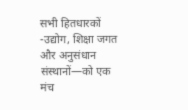सभी हितधारकों -उद्योग, शिक्षा जगत और अनुसंधान संस्थानों—को एक मंच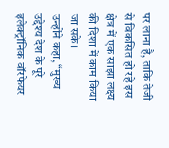पर लाना है, ताकि तेजी से विकसित हो रहे इस क्षेत्र में एक साझा लक्ष्य की दिशा में काम किया जा सके।
उन्होंने कहा, “मुख्य उद्देश्य देश के पूरे इलेक्ट्रॉनिक वॉरफेयर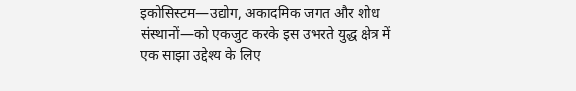इकोसिस्टम—उद्योग, अकादमिक जगत और शोध संस्थानों—को एकजुट करके इस उभरते युद्ध क्षेत्र में एक साझा उद्देश्य के लिए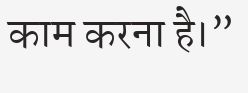काम करना है।”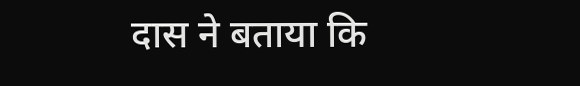दास ने बताया कि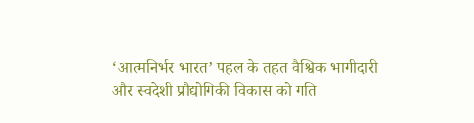‘आत्मनिर्भर भारत’ पहल के तहत वैश्विक भागीदारी और स्वदेशी प्रौद्योगिकी विकास को गति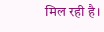मिल रही है।